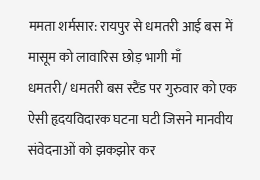ममता शर्मसार: रायपुर से धमतरी आई बस में मासूम को लावारिस छोड़ भागी माँ
धमतरी/ धमतरी बस स्टैंड पर गुरुवार को एक ऐसी हृदयविदारक घटना घटी जिसने मानवीय संवेदनाओं को झकझोर कर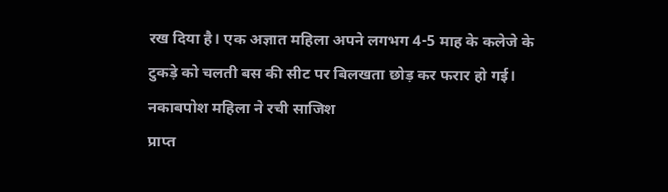रख दिया है। एक अज्ञात महिला अपने लगभग 4-5 माह के कलेजे के टुकड़े को चलती बस की सीट पर बिलखता छोड़ कर फरार हो गई।
नकाबपोश महिला ने रची साजिश
प्राप्त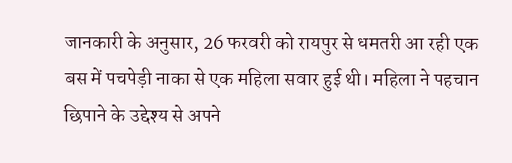जानकारी के अनुसार, 26 फरवरी को रायपुर से धमतरी आ रही एक बस में पचपेड़ी नाका से एक महिला सवार हुई थी। महिला ने पहचान छिपाने के उद्देश्य से अपने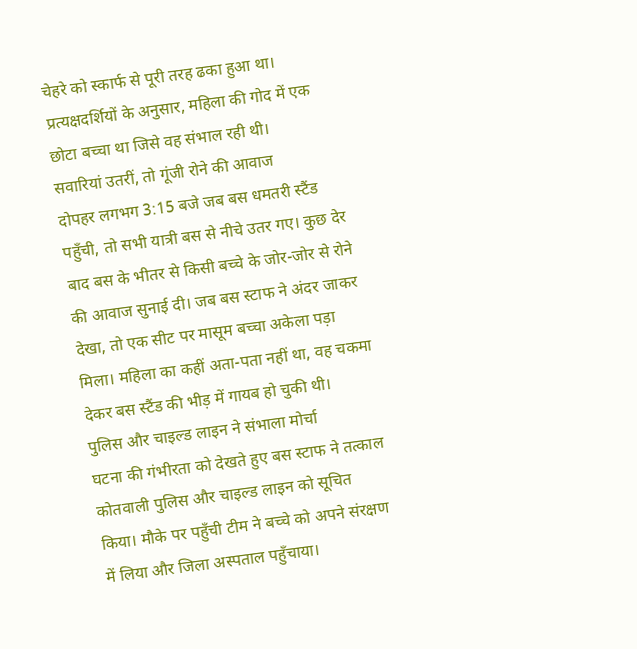चेहरे को स्कार्फ से पूरी तरह ढका हुआ था। प्रत्यक्षदर्शियों के अनुसार, महिला की गोद में एक छोटा बच्चा था जिसे वह संभाल रही थी।
सवारियां उतरीं, तो गूंजी रोने की आवाज
दोपहर लगभग 3:15 बजे जब बस धमतरी स्टैंड पहुँची, तो सभी यात्री बस से नीचे उतर गए। कुछ देर बाद बस के भीतर से किसी बच्चे के जोर-जोर से रोने की आवाज सुनाई दी। जब बस स्टाफ ने अंदर जाकर देखा, तो एक सीट पर मासूम बच्चा अकेला पड़ा मिला। महिला का कहीं अता-पता नहीं था, वह चकमा देकर बस स्टैंड की भीड़ में गायब हो चुकी थी।
पुलिस और चाइल्ड लाइन ने संभाला मोर्चा
घटना की गंभीरता को देखते हुए बस स्टाफ ने तत्काल कोतवाली पुलिस और चाइल्ड लाइन को सूचित किया। मौके पर पहुँची टीम ने बच्चे को अपने संरक्षण में लिया और जिला अस्पताल पहुँचाया।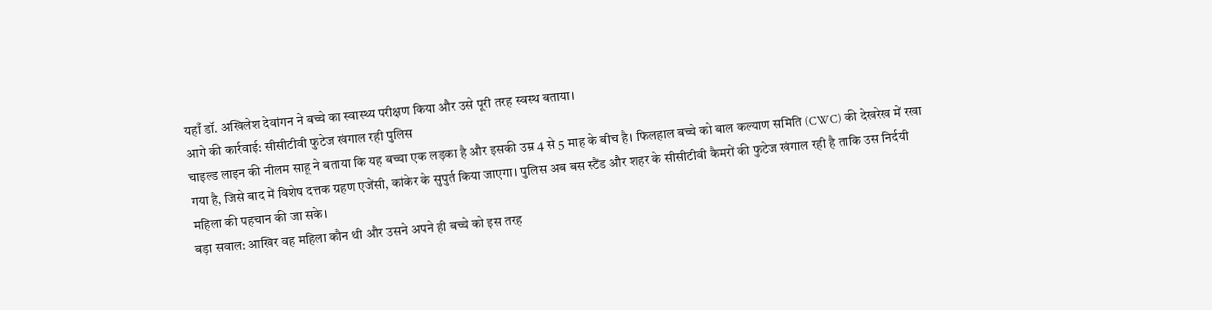यहाँ डॉ. अखिलेश देवांगन ने बच्चे का स्वास्थ्य परीक्षण किया और उसे पूरी तरह स्वस्थ बताया।
आगे की कार्रवाई: सीसीटीवी फुटेज खंगाल रही पुलिस
चाइल्ड लाइन की नीलम साहू ने बताया कि यह बच्चा एक लड़का है और इसकी उम्र 4 से 5 माह के बीच है। फिलहाल बच्चे को बाल कल्याण समिति (CWC) की देखरेख में रखा गया है, जिसे बाद में विशेष दत्तक ग्रहण एजेंसी, कांकेर के सुपुर्त किया जाएगा। पुलिस अब बस स्टैंड और शहर के सीसीटीवी कैमरों की फुटेज खंगाल रही है ताकि उस निर्दयी महिला की पहचान की जा सके।
बड़ा सवाल: आखिर वह महिला कौन थी और उसने अपने ही बच्चे को इस तरह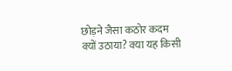छोड़ने जैसा कठोर कदम क्यों उठाया? क्या यह किसी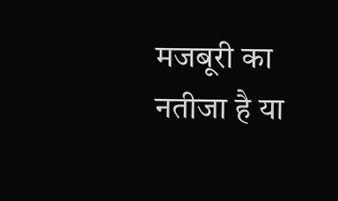मजबूरी का नतीजा है या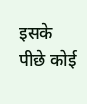इसके पीछे कोई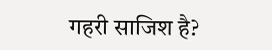गहरी साजिश है?